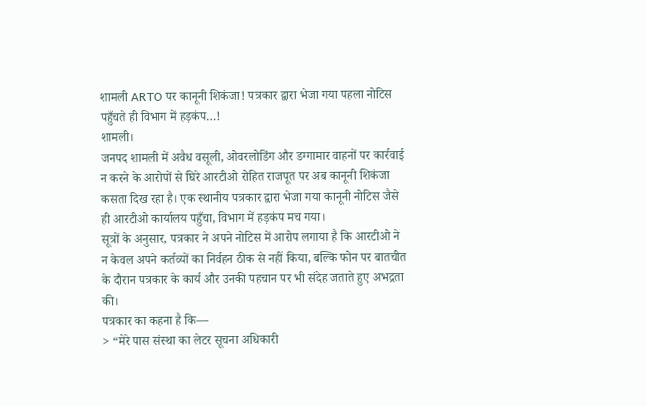शामली ARTO पर कानूनी शिकंजा! पत्रकार द्वारा भेजा गया पहला नोटिस पहुँचते ही विभाग में हड़कंप…!
शामली।
जनपद शामली में अवैध वसूली, ओवरलोडिंग और डग्गामार वाहनों पर कार्रवाई न करने के आरोपों से घिरे आरटीओ रोहित राजपूत पर अब कानूनी शिकंजा कसता दिख रहा है। एक स्थानीय पत्रकार द्वारा भेजा गया कानूनी नोटिस जैसे ही आरटीओ कार्यालय पहुँचा, विभाग में हड़कंप मच गया।
सूत्रों के अनुसार, पत्रकार ने अपने नोटिस में आरोप लगाया है कि आरटीओ ने न केवल अपने कर्तव्यों का निर्वहन ठीक से नहीं किया, बल्कि फोन पर बातचीत के दौरान पत्रकार के कार्य और उनकी पहचान पर भी संदेह जताते हुए अभद्रता की।
पत्रकार का कहना है कि—
> “मेरे पास संस्था का लेटर सूचना अधिकारी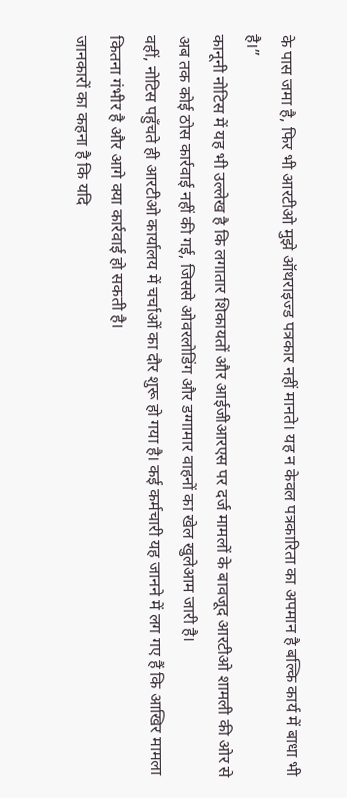के पास जमा है, फिर भी आरटीओ मुझे ऑथराइज्ड पत्रकार नहीं मानते। यह न केवल पत्रकारिता का अपमान है बल्कि कार्य में बाधा भी है।”
कानूनी नोटिस में यह भी उल्लेख है कि लगातार शिकायतों और आईजीआरएस पर दर्ज मामलों के बावजूद आरटीओ शामली की ओर से अब तक कोई ठोस कार्रवाई नहीं की गई, जिससे ओवरलोडिंग और डग्गामार वाहनों का खेल खुलेआम जारी है।
वहीं, नोटिस पहुँचते ही आरटीओ कार्यालय में चर्चाओं का दौर शुरू हो गया है। कई कर्मचारी यह जानने में लग गए हैं कि आखिर मामला कितना गंभीर है और आगे क्या कार्रवाई हो सकती है।
जानकारों का कहना है कि यदि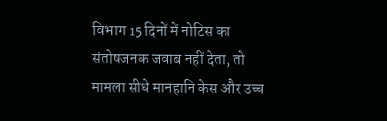विभाग 15 दिनों में नोटिस का संतोषजनक जवाब नहीं देता, तो मामला सीधे मानहानि केस और उच्च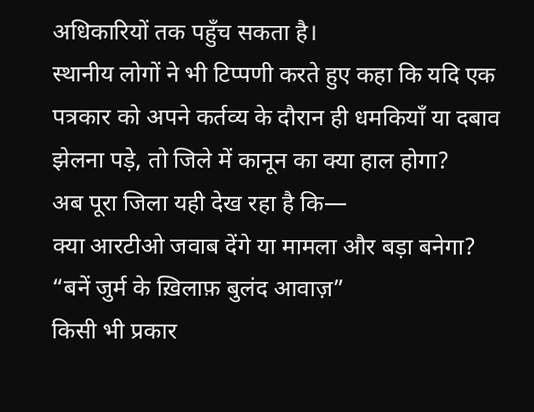अधिकारियों तक पहुँच सकता है।
स्थानीय लोगों ने भी टिप्पणी करते हुए कहा कि यदि एक पत्रकार को अपने कर्तव्य के दौरान ही धमकियाँ या दबाव झेलना पड़े, तो जिले में कानून का क्या हाल होगा?
अब पूरा जिला यही देख रहा है कि—
क्या आरटीओ जवाब देंगे या मामला और बड़ा बनेगा?
“बनें जुर्म के ख़िलाफ़ बुलंद आवाज़”
किसी भी प्रकार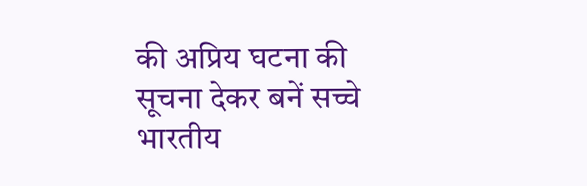की अप्रिय घटना की सूचना देकर बनें सच्चे भारतीय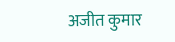अजीत कुमार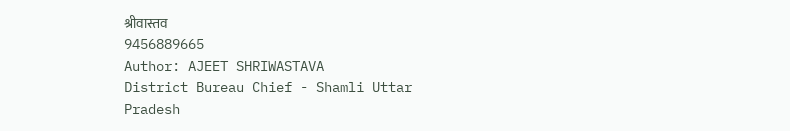श्रीवास्तव
9456889665
Author: AJEET SHRIWASTAVA
District Bureau Chief - Shamli Uttar Pradesh